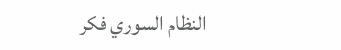النظام السوري فكر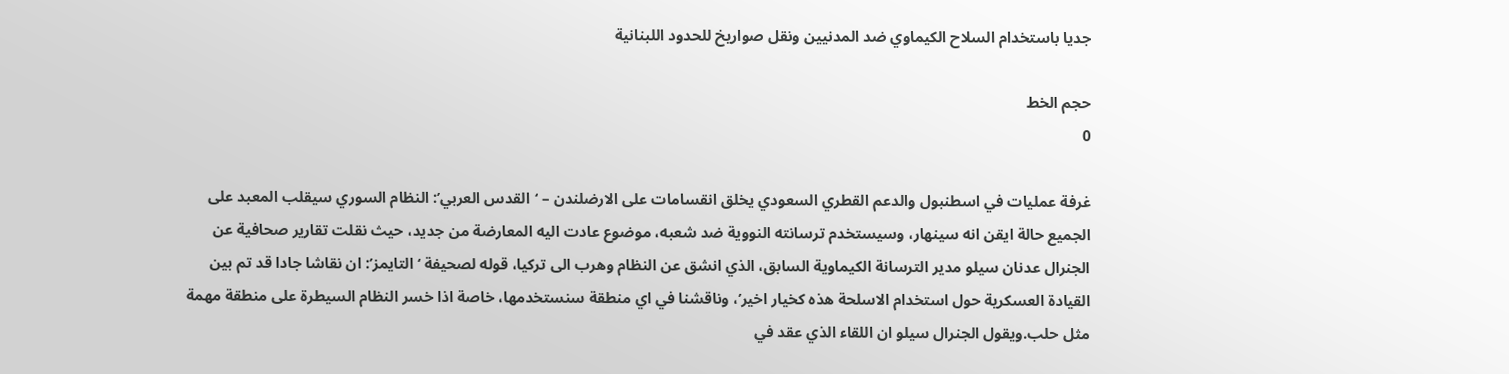جديا باستخدام السلاح الكيماوي ضد المدنيين ونقل صواريخ للحدود اللبنانية

حجم الخط
0

غرفة عمليات في اسطنبول والدعم القطري السعودي يخلق انقسامات على الارضلندن – ‘القدس العربي’: النظام السوري سيقلب المعبد على الجميع حالة ايقن انه سينهار، وسيستخدم ترسانته النووية ضد شعبه، موضوع عادت اليه المعارضة من جديد، حيث نقلت تقارير صحافية عن الجنرال عدنان سيلو مدير الترسانة الكيماوية السابق، الذي انشق عن النظام وهرب الى تركيا، قوله لصحيفة ‘التايمز’: ان نقاشا جادا قد تم بين القيادة العسكرية حول استخدام الاسلحة هذه كخيار اخير’، وناقشنا في اي منطقة سنستخدمها، خاصة اذا خسر النظام السيطرة على منطقة مهمة مثل حلب.ويقول الجنرال سيلو ان اللقاء الذي عقد في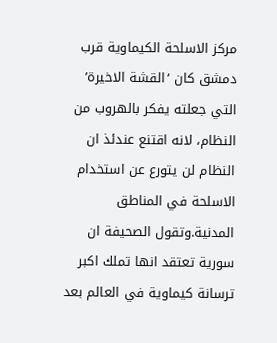مركز الاسلحة الكيماوية قرب دمشق كان ‘القشة الاخيرة’ التي جعلته يفكر بالهروب من النظام، لانه اقتنع عندئذ ان النظام لن يتورع عن استخدام الاسلحة في المناطق المدنية.وتقول الصحيفة ان سورية تعتقد انها تملك اكبر ترسانة كيماوية في العالم بعد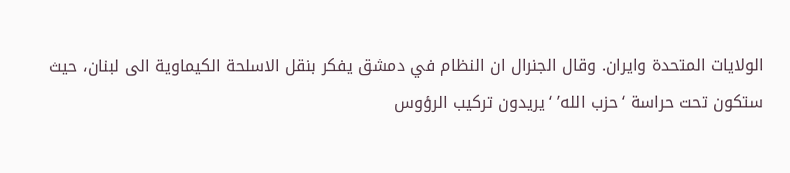الولايات المتحدة وايران. وقال الجنرال ان النظام في دمشق يفكر بنقل الاسلحة الكيماوية الى لبنان، حيث ستكون تحت حراسة ‘حزب الله’ ‘يريدون تركيب الرؤوس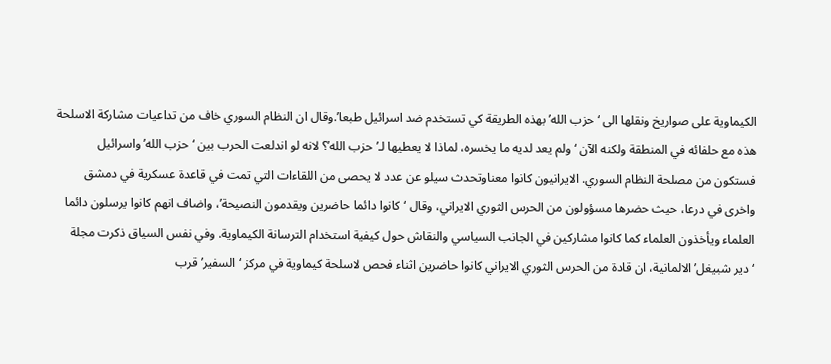الكيماوية على صواريخ ونقلها الى ‘حزب الله’ بهذه الطريقة كي تستخدم ضد اسرائيل طبعا’.وقال ان النظام السوري خاف من تداعيات مشاركة الاسلحة هذه مع حلفائه في المنطقة ولكنه الآن ‘ولم يعد لديه ما يخسره، لماذا لا يعطيها لـ’حزب الله’؟ لانه لو اندلعت الحرب بين ‘حزب الله’ واسرائيل فستكون من مصلحة النظام السوري. الايرانيون كانوا معناوتحدث سيلو عن عدد لا يحصى من اللقاءات التي تمت في قاعدة عسكرية في دمشق واخرى في درعا، حيث حضرها مسؤولون من الحرس الثوري الايراني، وقال ‘كانوا دائما حاضرين ويقدمون النصيحة’، واضاف انهم كانوا يرسلون دائما العلماء ويأخذون العلماء كما كانوا مشاركين في الجانب السياسي والنقاش حول كيفية استخدام الترسانة الكيماوية. وفي نفس السياق ذكرت مجلة ‘دير شبيغل’ الالمانية، ان قادة من الحرس الثوري الايراني كانوا حاضرين اثناء فحص لاسلحة كيماوية في مركز ‘السفير’ قرب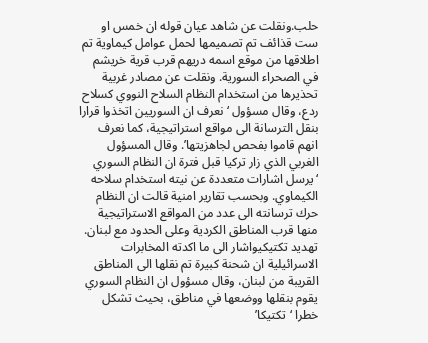حلب.ونقلت عن شاهد عيان قوله ان خمس او ست قذائف تم تصميمها لحمل عوامل كيماوية تم اطلاقها من موقع اسمه دريهم قرب قرية خريشم في الصحراء السورية. ونقلت عن مصادر غربية تحذيرها من استخدام النظام السلاح النووي كسلاح ردع، وقال مسؤول ‘نعرف ان السوريين اتخذوا قرارا بنقل الترسانة الى مواقع استراتيجية، كما نعرف انهم قاموا بفحص لجاهزيتها’. وقال المسؤول الغربي الذي زار تركيا قبل فترة ان النظام السوري ‘يرسل اشارات متعددة عن نيته استخدام سلاحه الكيماوي. وبحسب تقارير امنية قالت ان النظام حرك ترسانته الى عدد من المواقع الاستراتيجية منها قرب المناطق الكردية وعلى الحدود مع لبنان. تهديد تكتيكيواشار الى ما اكدته المخابرات الاسرائيلية ان شحنة كبيرة تم نقلها الى المناطق القريبة من لبنان، وقال مسؤول ان النظام السوري يقوم بنقلها ووضعها في مناطق، بحيث تشكل خطرا ‘تكتيكا’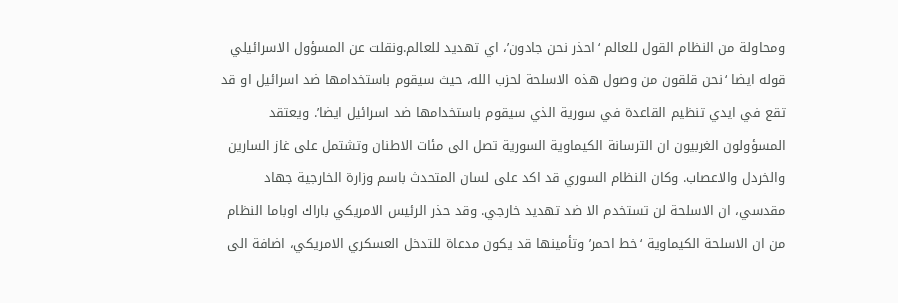ومحاولة من النظام القول للعالم ‘احذر نحن جادون’، اي تهديد للعالم.ونقلت عن المسؤول الاسرائيلي قوله ايضا ‘نحن قلقون من وصول هذه الاسلحة لحزب الله، حيث سيقوم باستخدامها ضد اسرائيل او قد تقع في ايدي تنظيم القاعدة في سورية الذي سيقوم باستخدامها ضد اسرائيل ايضا’. ويعتقد المسؤولون الغربيون ان الترسانة الكيماوية السورية تصل الى مئات الاطنان وتشتمل على غاز السارين والخردل والاعصاب. وكان النظام السوري قد اكد على لسان المتحدث باسم وزارة الخارجية جهاد مقدسي، ان الاسلحة لن تستخدم الا ضد تهديد خارجي. وقد حذر الرئيس الامريكي باراك اوباما النظام من ان الاسلحة الكيماوية ‘خط احمر’ وتأمينها قد يكون مدعاة للتدخل العسكري الامريكي، اضافة الى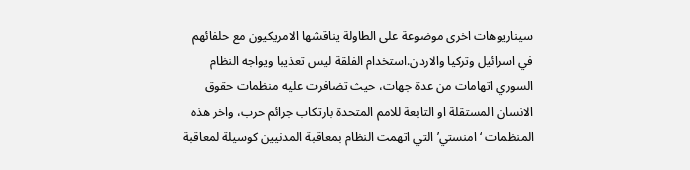سيناريوهات اخرى موضوعة على الطاولة يناقشها الامريكيون مع حلفائهم في اسرائيل وتركيا والاردن.استخدام الفلقة ليس تعذيبا ويواجه النظام السوري اتهامات من عدة جهات، حيث تضافرت عليه منظمات حقوق الانسان المستقلة او التابعة للامم المتحدة بارتكاب جرائم حرب، واخر هذه المنظمات ‘امنستي’ التي اتهمت النظام بمعاقبة المدنيين كوسيلة لمعاقبة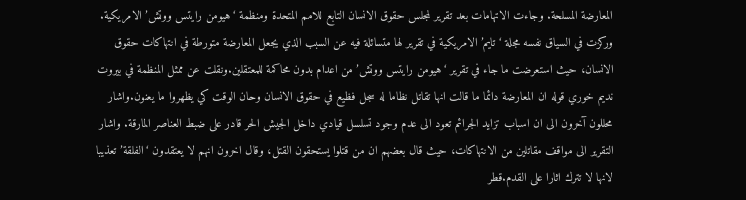المعارضة المسلحة. وجاءت الاتهامات بعد تقرير لمجلس حقوق الانسان التابع للامم المتحدة ومنظمة ‘هيومن رايتس ووتش’ الامريكية. وركزت في السياق نفسه مجلة ‘تايم’ الامريكية في تقرير لها متسائلة فيه عن السبب الذي يجعل المعارضة متورطة في انتهاكات حقوق الانسان، حيث استعرضت ما جاء في تقرير ‘هيومن رايتس ووتش’ من اعدام بدون محاكمة للمعتقلين.ونقلت عن ممثل المنظمة في بيروت نديم خوري قوله ان المعارضة دائما ما قالت انها تقاتل نظاما له سجل فظيع في حقوق الانسان وحان الوقت كي يظهروا ما يعنون.واشار محللون آخرون الى ان اسباب تزايد الجرائم تعود الى عدم وجود تسلسل قيادي داخل الجيش الحر قادر على ضبط العناصر المارقة. واشار التقرير الى مواقف مقاتلين من الانتهاكات، حيث قال بعضهم ان من قتلوا يستحقون القتل، وقال اخرون انهم لا يعتقدون ‘الفلقة’ تعذيبا لانها لا تترك اثارا على القدم.قطر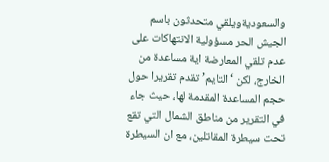والسعوديةويلقي متحدثون باسم الجيش الحر مسؤولية الانتهاكات على عدم تلقي المعارضة اية مساعدة من الخارج، لكن ‘التايم’ تقدم تقريرا حول حجم المساعدة المقدمة لها، حيث جاء في التقرير من مناطق الشمال التي تقع تحت سيطرة المقاتلين، مع ان السيطرة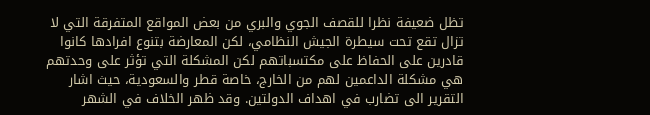تظل ضعيفة نظرا للقصف الجوي والبري من بعض المواقع المتفرقة التي لا تزال تقع تحت سيطرة الجيش النظامي، لكن المعارضة بتنوع افرادها كانوا قادرين على الحفاظ على مكتسباتهم لكن المشكلة التي تؤثر على وحدتهم هي مشكلة الداعمين لهم من الخارج، خاصة قطر والسعودية، حيث اشار التقرير الى تضارب في اهداف الدولتين. وقد ظهر الخلاف في الشهر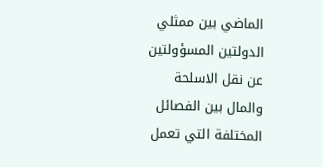الماضي بين ممثلي الدولتين المسؤولتين عن نقل الاسلحة والمال بين الفصائل المختلفة التي تعمل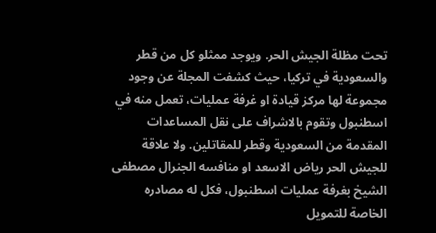تحت مظلة الجيش الحر. ويوجد ممثلو كل من قطر والسعودية في تركيا، حيث كشفت المجلة عن وجود مجموعة لها مركز قيادة او غرفة عمليات، تعمل منه في اسطنبول وتقوم بالاشراف على نقل المساعدات المقدمة من السعودية وقطر للمقاتلين. ولا علاقة للجيش الحر رياض الاسعد او منافسه الجنرال مصطفى الشيخ بغرفة عمليات اسطنبول، فكل له مصادره الخاصة للتمويل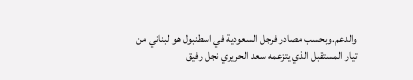والدعم.وبحسب مصادر فرجل السعودية في اسطنبول هو لبناني من تيار المستقبل الذي يتزعمه سعد الحريري نجل رفيق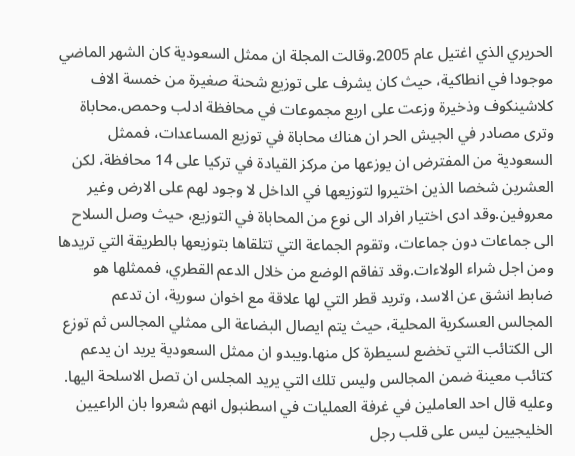الحريري الذي اغتيل عام 2005.وقالت المجلة ان ممثل السعودية كان الشهر الماضي موجودا في انطاكية، حيث كان يشرف على توزيع شحنة صغيرة من خمسة الاف كلاشينكوف وذخيرة وزعت على اربع مجموعات في محافظة ادلب وحمص.محاباة وترى مصادر في الجيش الحر ان هناك محاباة في توزيع المساعدات، فممثل السعودية من المفترض ان يوزعها من مركز القيادة في تركيا على 14 محافظة، لكن العشرين شخصا الذين اختيروا لتوزيعها في الداخل لا وجود لهم على الارض وغير معروفين.وقد ادى اختيار افراد الى نوع من المحاباة في التوزيع، حيث وصل السلاح الى جماعات دون جماعات، وتقوم الجماعة التي تتلقاها بتوزيعها بالطريقة التي تريدها ومن اجل شراء الولاءات.وقد تفاقم الوضع من خلال الدعم القطري، فممثلها هو ضابط انشق عن الاسد، وتريد قطر التي لها علاقة مع اخوان سورية، ان تدعم المجالس العسكرية المحلية، حيث يتم ايصال البضاعة الى ممثلي المجالس ثم توزع الى الكتائب التي تخضع لسيطرة كل منها.ويبدو ان ممثل السعودية يريد ان يدعم كتائب معينة ضمن المجالس وليس تلك التي يريد المجلس ان تصل الاسلحة اليها. وعليه قال احد العاملين في غرفة العمليات في اسطنبول انهم شعروا بان الراعيين الخليجيين ليس على قلب رجل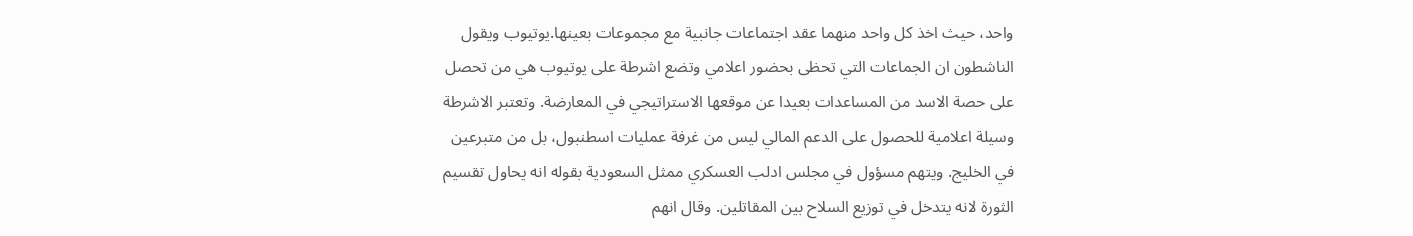واحد، حيث اخذ كل واحد منهما عقد اجتماعات جانبية مع مجموعات بعينها.يوتيوب ويقول الناشطون ان الجماعات التي تحظى بحضور اعلامي وتضع اشرطة على يوتيوب هي من تحصل على حصة الاسد من المساعدات بعيدا عن موقعها الاستراتيجي في المعارضة. وتعتبر الاشرطة وسيلة اعلامية للحصول على الدعم المالي ليس من غرفة عمليات اسطنبول، بل من متبرعين في الخليج. ويتهم مسؤول في مجلس ادلب العسكري ممثل السعودية بقوله انه يحاول تقسيم الثورة لانه يتدخل في توزيع السلاح بين المقاتلين. وقال انهم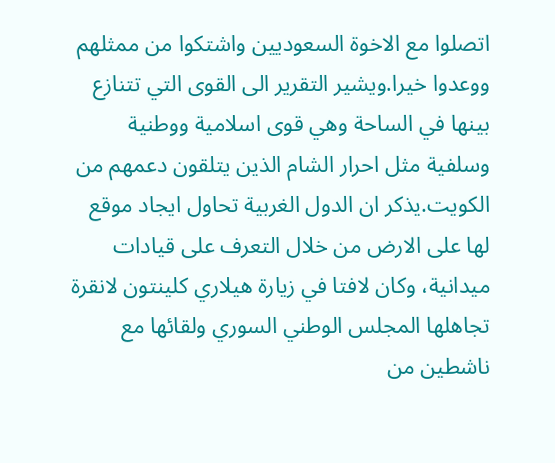اتصلوا مع الاخوة السعوديين واشتكوا من ممثلهم ووعدوا خيرا.ويشير التقرير الى القوى التي تتنازع بينها في الساحة وهي قوى اسلامية ووطنية وسلفية مثل احرار الشام الذين يتلقون دعمهم من الكويت.يذكر ان الدول الغربية تحاول ايجاد موقع لها على الارض من خلال التعرف على قيادات ميدانية، وكان لافتا في زيارة هيلاري كلينتون لانقرة تجاهلها المجلس الوطني السوري ولقائها مع ناشطين من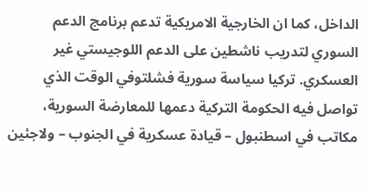الداخل، كما ان الخارجية الامريكية تدعم برنامج الدعم السوري لتدريب ناشطين على الدعم اللوجيستي غير العسكري. تركيا سياسة سورية فشلتوفي الوقت الذي تواصل فيه الحكومة التركية دعمها للمعارضة السورية، مكاتب في اسطنبول – قيادة عسكرية في الجنوب – ولاجئين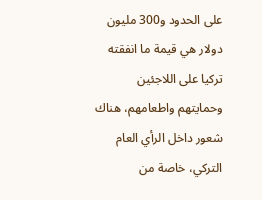على الحدود و300 مليون دولار هي قيمة ما انفقته تركيا على اللاجئين وحمايتهم واطعامهم، هناك شعور داخل الرأي العام التركي، خاصة من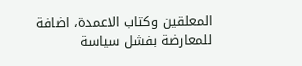المعلقين وكتاب الاعمدة، اضافة للمعارضة بفشل سياسة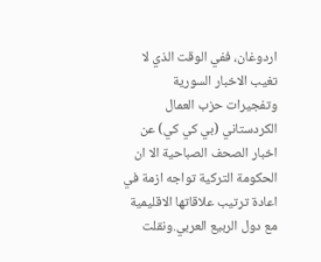اردوغان، ففي الوقت الذي لا تغيب الاخبار السورية وتفجيرات حزب العمال الكردستاني (بي كي كي) عن اخبار الصحف الصباحية الا ان الحكومة التركية تواجه ازمة في اعادة ترتيب علاقاتها الاقليمية مع دول الربيع العربي.ونقلت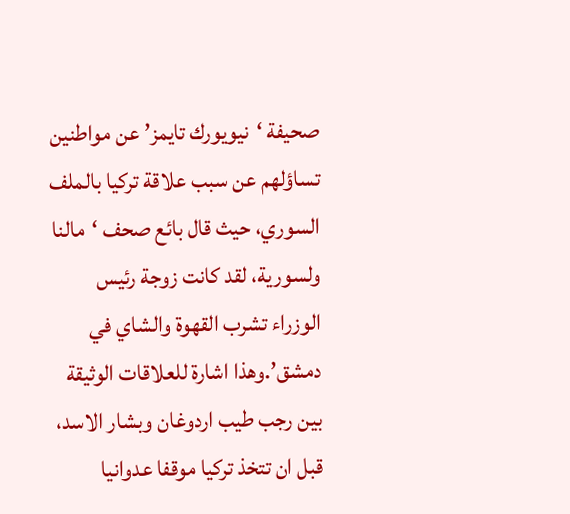صحيفة ‘نيويورك تايمز’ عن مواطنين تساؤلهم عن سبب علاقة تركيا بالملف السوري، حيث قال بائع صحف ‘مالنا ولسورية، لقد كانت زوجة رئيس الوزراء تشرب القهوة والشاي في دمشق’.وهذا اشارة للعلاقات الوثيقة بين رجب طيب اردوغان وبشار الاسد، قبل ان تتخذ تركيا موقفا عدوانيا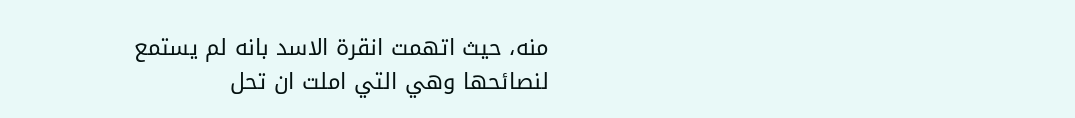منه، حيث اتهمت انقرة الاسد بانه لم يستمع لنصائحها وهي التي املت ان تحل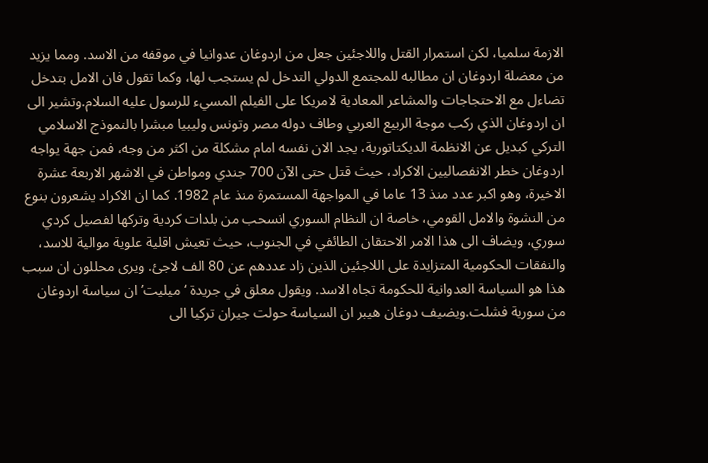الازمة سلميا، لكن استمرار القتل واللاجئين جعل من اردوغان عدوانيا في موقفه من الاسد. ومما يزيد من معضلة اردوغان ان مطالبه للمجتمع الدولي التدخل لم يستجب لها، وكما تقول فان الامل بتدخل تضاءل مع الاحتجاجات والمشاعر المعادية لامريكا على الفيلم المسيء للرسول عليه السلام.وتشير الى ان اردوغان الذي ركب موجة الربيع العربي وطاف دوله مصر وتونس وليبيا مبشرا بالنموذج الاسلامي التركي كبديل عن الانظمة الديكتاتورية، يجد الان نفسه امام مشكلة من اكثر من وجه، فمن جهة يواجه اردوغان خطر الانفصاليين الاكراد، حيث قتل حتى الآن 700 جندي ومواطن في الاشهر الاربعة عشرة الاخيرة، وهو اكبر عدد منذ 13 عاما في المواجهة المستمرة منذ عام 1982. كما ان الاكراد يشعرون بنوع من النشوة والامل القومي، خاصة ان النظام السوري انسحب من بلدات كردية وتركها لفصيل كردي سوري، ويضاف الى هذا الامر الاحتقان الطائفي في الجنوب، حيث تعيش اقلية علوية موالية للاسد، والنفقات الحكومية المتزايدة على اللاجئين الذين زاد عددهم عن 80 الف لاجئ. ويرى محللون ان سبب هذا هو السياسة العدوانية للحكومة تجاه الاسد. ويقول معلق في جريدة ‘ميليت’ ان سياسة اردوغان من سورية فشلت.ويضيف دوغان هيبر ان السياسة حولت جيران تركيا الى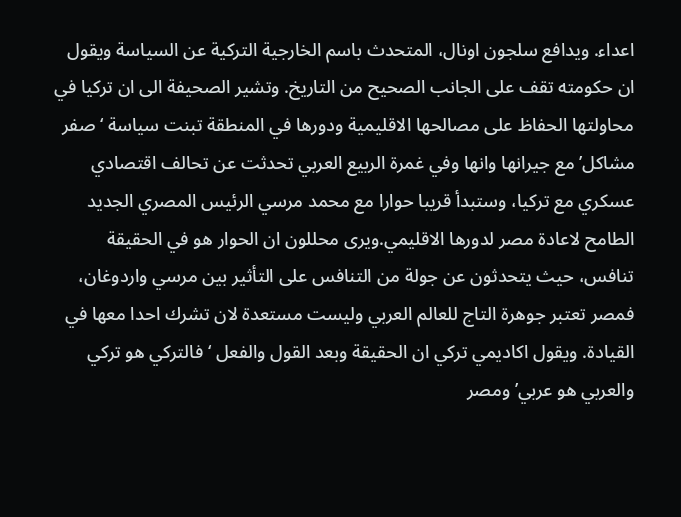اعداء. ويدافع سلجون اونال، المتحدث باسم الخارجية التركية عن السياسة ويقول ان حكومته تقف على الجانب الصحيح من التاريخ. وتشير الصحيفة الى ان تركيا في محاولتها الحفاظ على مصالحها الاقليمية ودورها في المنطقة تبنت سياسة ‘صفر مشاكل’ مع جيرانها وانها وفي غمرة الربيع العربي تحدثت عن تحالف اقتصادي عسكري مع تركيا، وستبدأ قريبا حوارا مع محمد مرسي الرئيس المصري الجديد الطامح لاعادة مصر لدورها الاقليمي.ويرى محللون ان الحوار هو في الحقيقة تنافس، حيث يتحدثون عن جولة من التنافس على التأثير بين مرسي واردوغان، فمصر تعتبر جوهرة التاج للعالم العربي وليست مستعدة لان تشرك احدا معها في القيادة. ويقول اكاديمي تركي ان الحقيقة وبعد القول والفعل ‘فالتركي هو تركي والعربي هو عربي’ ومصر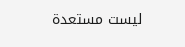ليست مستعدة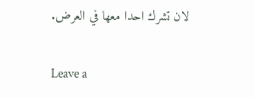لان تشرك احدا معها في العرض.

Leave a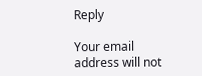Reply

Your email address will not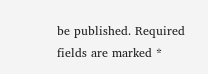be published. Required fields are marked *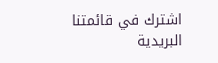اشترك في قائمتنا البريدية